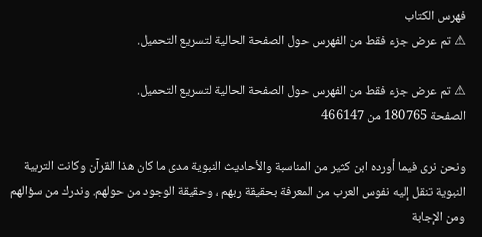فهرس الكتاب
⚠ تم عرض جزء فقط من الفهرس حول الصفحة الحالية لتسريع التحميل.

⚠ تم عرض جزء فقط من الفهرس حول الصفحة الحالية لتسريع التحميل.
الصفحة 180765 من 466147

ونحن نرى فيما أورده ابن كثير من المناسبة والأحاديث النبوية مدى ما كان هذا القرآن وكانت التربية النبوية تنقل إليه نفوس العرب من المعرفة بحقيقة ربهم ، وحقيقة الوجود من حولهم. وندرك من سؤالهم ومن الإجابة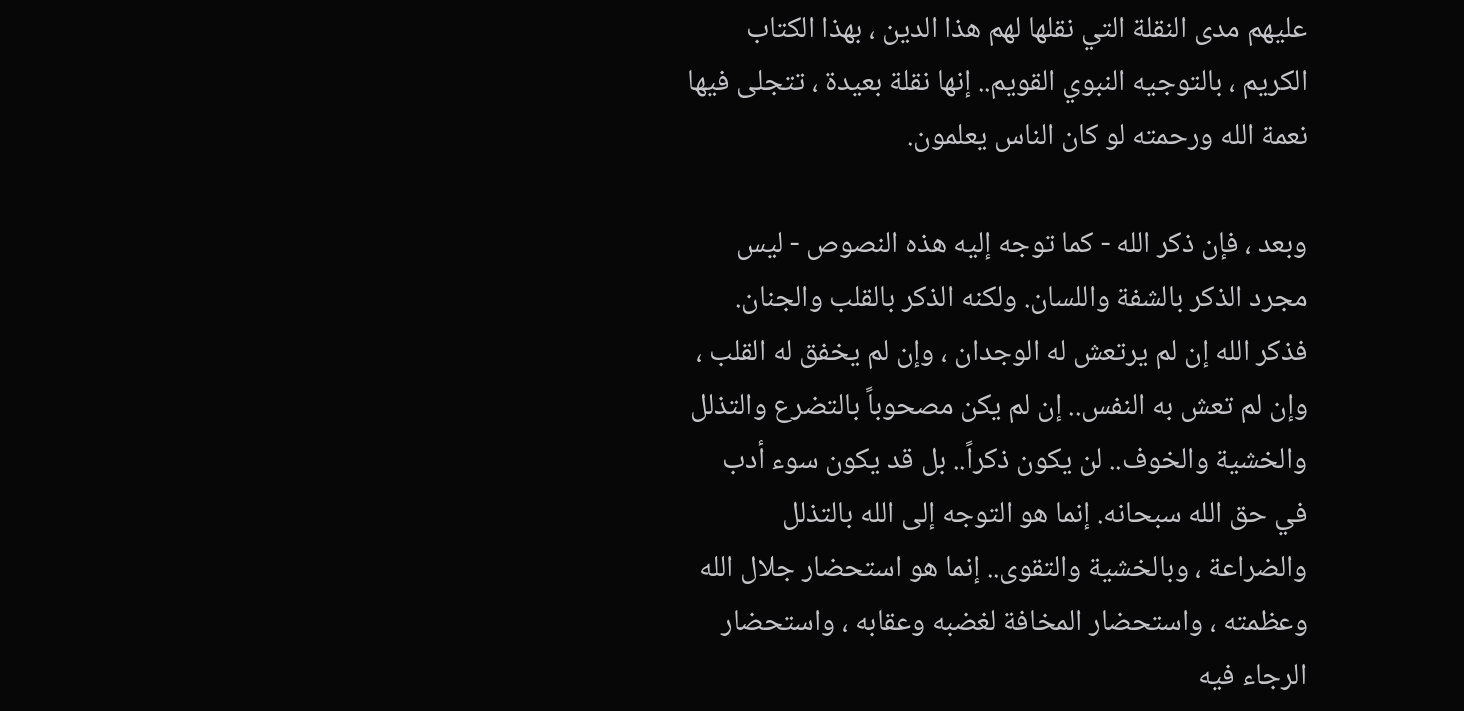عليهم مدى النقلة التي نقلها لهم هذا الدين ، بهذا الكتاب الكريم ، بالتوجيه النبوي القويم.. إنها نقلة بعيدة ، تتجلى فيها نعمة الله ورحمته لو كان الناس يعلمون.

وبعد ، فإن ذكر الله - كما توجه إليه هذه النصوص - ليس مجرد الذكر بالشفة واللسان. ولكنه الذكر بالقلب والجنان. فذكر الله إن لم يرتعش له الوجدان ، وإن لم يخفق له القلب ، وإن لم تعش به النفس.. إن لم يكن مصحوباً بالتضرع والتذلل والخشية والخوف.. لن يكون ذكراً.. بل قد يكون سوء أدب في حق الله سبحانه. إنما هو التوجه إلى الله بالتذلل والضراعة ، وبالخشية والتقوى.. إنما هو استحضار جلال الله وعظمته ، واستحضار المخافة لغضبه وعقابه ، واستحضار الرجاء فيه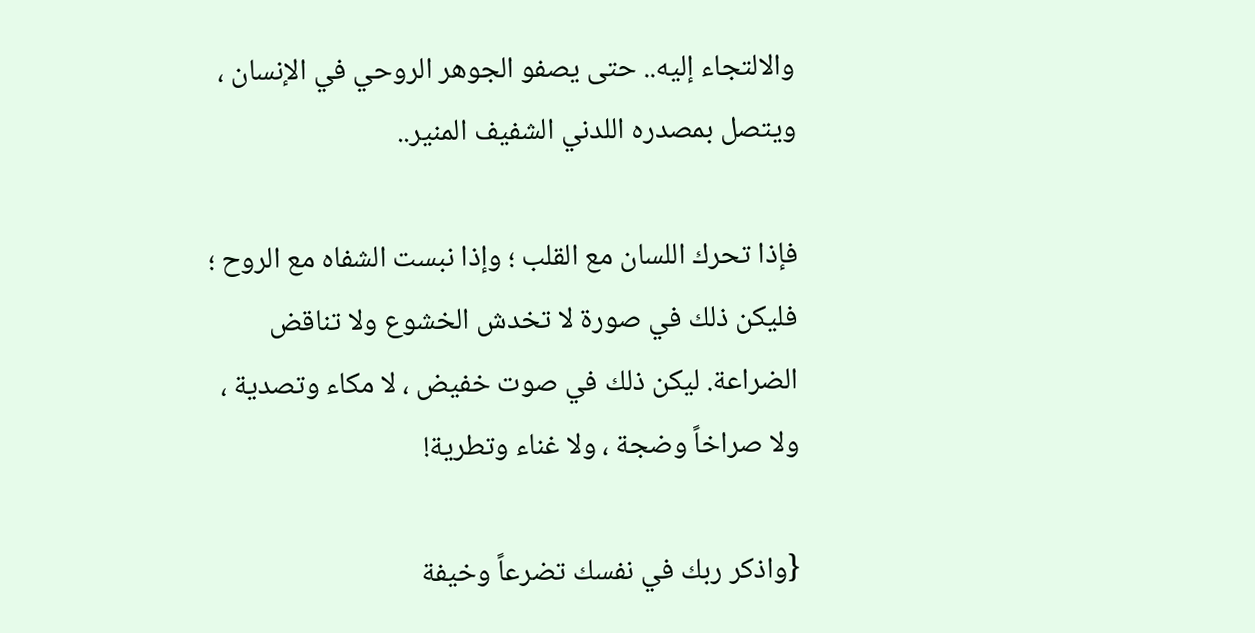والالتجاء إليه.. حتى يصفو الجوهر الروحي في الإنسان ، ويتصل بمصدره اللدني الشفيف المنير..

فإذا تحرك اللسان مع القلب ؛ وإذا نبست الشفاه مع الروح ؛ فليكن ذلك في صورة لا تخدش الخشوع ولا تناقض الضراعة. ليكن ذلك في صوت خفيض ، لا مكاء وتصدية ، ولا صراخاً وضجة ، ولا غناء وتطرية!

{واذكر ربك في نفسك تضرعاً وخيفة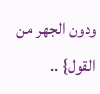ودون الجهر من القول} ..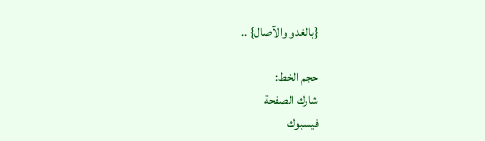{بالغدو والآصال} ..

حجم الخط:
شارك الصفحة
فيسبوك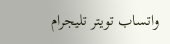واتساب تويتر تليجرام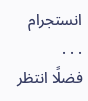انستجرام
. . .
فضلًا انتظر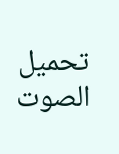تحميل الصوت